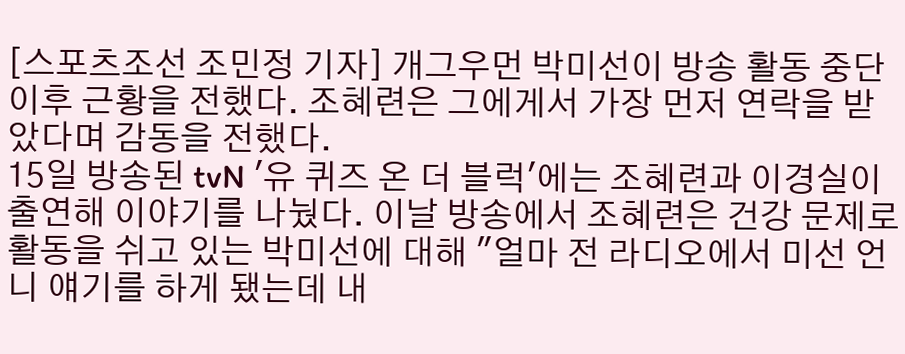[스포츠조선 조민정 기자] 개그우먼 박미선이 방송 활동 중단 이후 근황을 전했다. 조혜련은 그에게서 가장 먼저 연락을 받았다며 감동을 전했다.
15일 방송된 tvN '유 퀴즈 온 더 블럭'에는 조혜련과 이경실이 출연해 이야기를 나눴다. 이날 방송에서 조혜련은 건강 문제로 활동을 쉬고 있는 박미선에 대해 "얼마 전 라디오에서 미선 언니 얘기를 하게 됐는데 내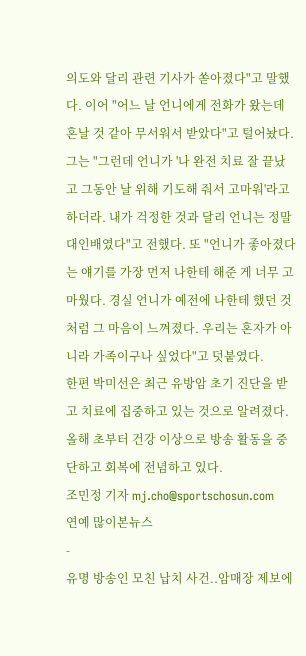의도와 달리 관련 기사가 쏟아졌다"고 말했다. 이어 "어느 날 언니에게 전화가 왔는데 혼날 것 같아 무서워서 받았다"고 털어놨다.
그는 "그런데 언니가 '나 완전 치료 잘 끝났고 그동안 날 위해 기도해 줘서 고마워'라고 하더라. 내가 걱정한 것과 달리 언니는 정말 대인배였다"고 전했다. 또 "언니가 좋아졌다는 얘기를 가장 먼저 나한테 해준 게 너무 고마웠다. 경실 언니가 예전에 나한테 했던 것처럼 그 마음이 느껴졌다. 우리는 혼자가 아니라 가족이구나 싶었다"고 덧붙였다.
한편 박미선은 최근 유방암 초기 진단을 받고 치료에 집중하고 있는 것으로 알려졌다. 올해 초부터 건강 이상으로 방송 활동을 중단하고 회복에 전념하고 있다.
조민정 기자 mj.cho@sportschosun.com
연예 많이본뉴스
-
유명 방송인 모친 납치 사건..암매장 제보에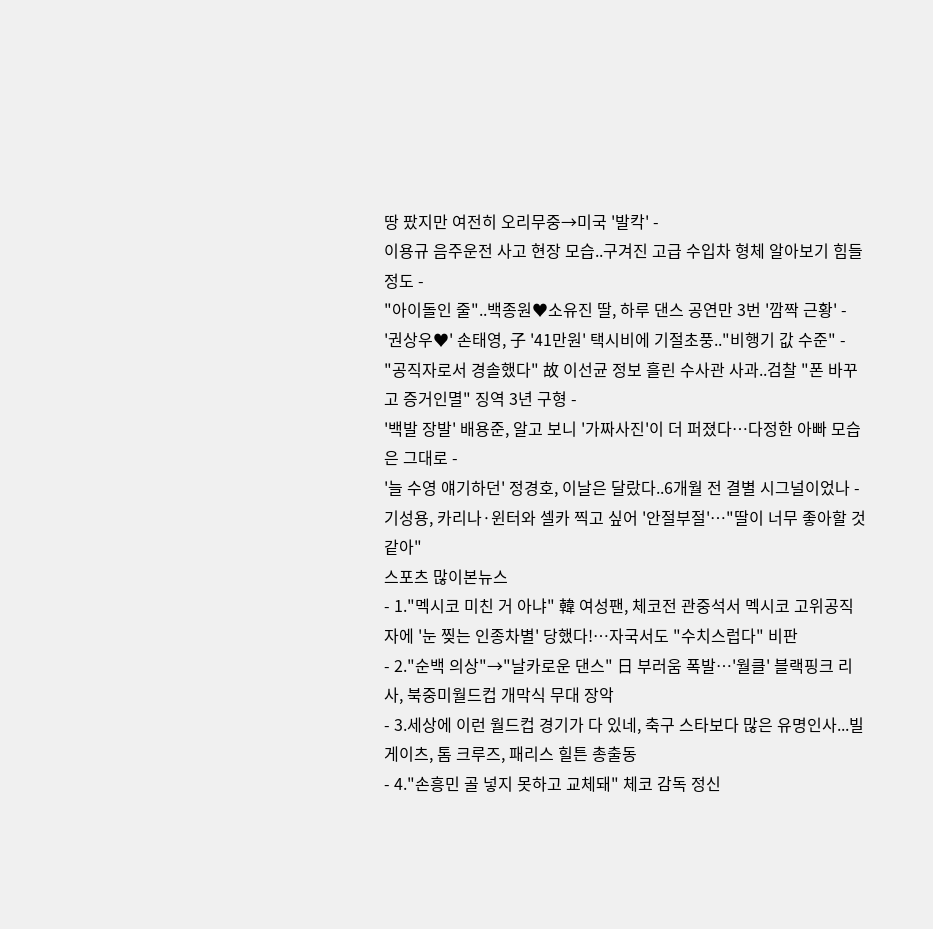땅 팠지만 여전히 오리무중→미국 '발칵' -
이용규 음주운전 사고 현장 모습..구겨진 고급 수입차 형체 알아보기 힘들 정도 -
"아이돌인 줄"..백종원♥소유진 딸, 하루 댄스 공연만 3번 '깜짝 근황' -
'권상우♥' 손태영, 子 '41만원' 택시비에 기절초풍.."비행기 값 수준" -
"공직자로서 경솔했다" 故 이선균 정보 흘린 수사관 사과..검찰 "폰 바꾸고 증거인멸" 징역 3년 구형 -
'백발 장발' 배용준, 알고 보니 '가짜사진'이 더 퍼졌다…다정한 아빠 모습은 그대로 -
'늘 수영 얘기하던' 정경호, 이날은 달랐다..6개월 전 결별 시그널이었나 -
기성용, 카리나·윈터와 셀카 찍고 싶어 '안절부절'…"딸이 너무 좋아할 것 같아"
스포츠 많이본뉴스
- 1."멕시코 미친 거 아냐" 韓 여성팬, 체코전 관중석서 멕시코 고위공직자에 '눈 찢는 인종차별' 당했다!…자국서도 "수치스럽다" 비판
- 2."순백 의상"→"날카로운 댄스" 日 부러움 폭발…'월클' 블랙핑크 리사, 북중미월드컵 개막식 무대 장악
- 3.세상에 이런 월드컵 경기가 다 있네, 축구 스타보다 많은 유명인사...빌 게이츠, 톰 크루즈, 패리스 힐튼 총출동
- 4."손흥민 골 넣지 못하고 교체돼" 체코 감독 정신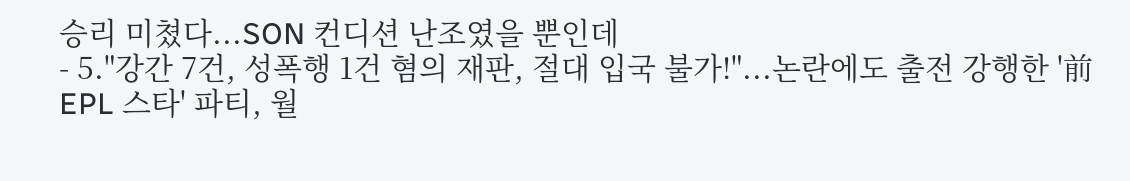승리 미쳤다...SON 컨디션 난조였을 뿐인데
- 5."강간 7건, 성폭행 1건 혐의 재판, 절대 입국 불가!"...논란에도 출전 강행한 '前 EPL 스타' 파티, 월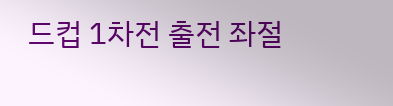드컵 1차전 출전 좌절